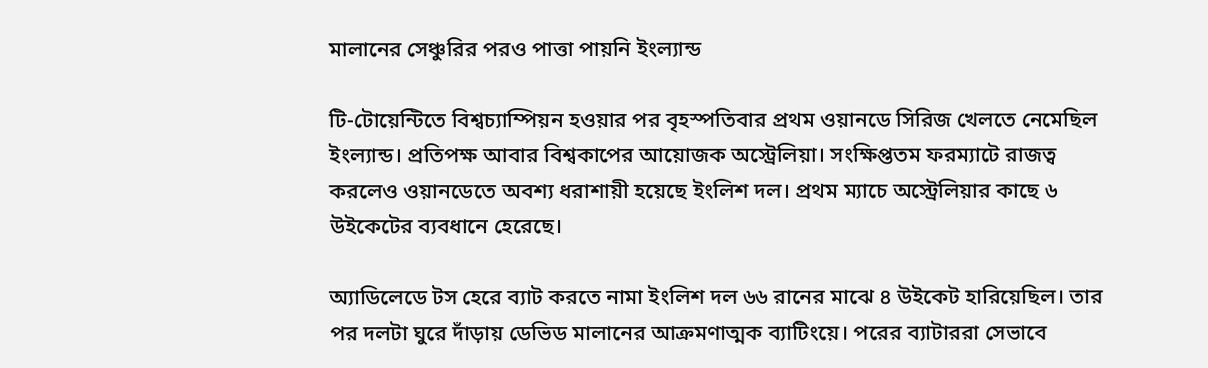মালানের সেঞ্চুরির পরও পাত্তা পায়নি ইংল্যান্ড

টি-টোয়েন্টিতে বিশ্বচ্যাম্পিয়ন হওয়ার পর বৃহস্পতিবার প্রথম ওয়ানডে সিরিজ খেলতে নেমেছিল ইংল্যান্ড। প্রতিপক্ষ আবার বিশ্বকাপের আয়োজক অস্ট্রেলিয়া। সংক্ষিপ্ততম ফরম্যাটে রাজত্ব করলেও ওয়ানডেতে অবশ্য ধরাশায়ী হয়েছে ইংলিশ দল। প্রথম ম্যাচে অস্ট্রেলিয়ার কাছে ৬ উইকেটের ব্যবধানে হেরেছে।

অ্যাডিলেডে টস হেরে ব্যাট করতে নামা ইংলিশ দল ৬৬ রানের মাঝে ৪ উইকেট হারিয়েছিল। তার পর দলটা ঘুরে দাঁড়ায় ডেভিড মালানের আক্রমণাত্মক ব্যাটিংয়ে। পরের ব্যাটাররা সেভাবে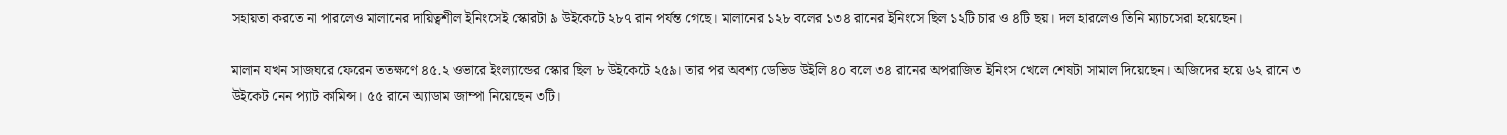সহায়তা করতে না পারলেও মালানের দায়িত্বশীল ইনিংসেই স্কোরটা ৯ উইকেটে ২৮৭ রান পর্যন্ত গেছে। মালানের ১২৮ বলের ১৩৪ রানের ইনিংসে ছিল ১২টি চার ও ৪টি ছয়। দল হারলেও তিনি ম্যাচসেরা হয়েছেন।

মালান যখন সাজঘরে ফেরেন ততক্ষণে ৪৫.২ ওভারে ইংল্যান্ডের স্কোর ছিল ৮ উইকেটে ২৫৯। তার পর অবশ্য ডেভিড উইলি ৪০ বলে ৩৪ রানের অপরাজিত ইনিংস খেলে শেষটা সামাল দিয়েছেন। অজিদের হয়ে ৬২ রানে ৩ উইকেট নেন প্যাট কামিন্স। ৫৫ রানে অ্যাডাম জাম্পা নিয়েছেন ৩টি।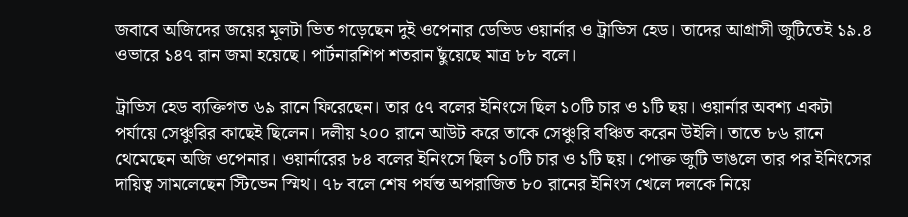জবাবে অজিদের জয়ের মূলটা ভিত গড়েছেন দুই ওপেনার ডেভিড ওয়ার্নার ও ট্রাভিস হেড। তাদের আগ্রাসী জুটিতেই ১৯.৪ ওভারে ১৪৭ রান জমা হয়েছে। পার্টনারশিপ শতরান ছুঁয়েছে মাত্র ৮৮ বলে।

ট্রাভিস হেড ব্যক্তিগত ৬৯ রানে ফিরেছেন। তার ৫৭ বলের ইনিংসে ছিল ১০টি চার ও ১টি ছয়। ওয়ার্নার অবশ্য একটা পর্যায়ে সেঞ্চুরির কাছেই ছিলেন। দলীয় ২০০ রানে আউট করে তাকে সেঞ্চুরি বঞ্চিত করেন উইলি। তাতে ৮৬ রানে থেমেছেন অজি ওপেনার। ওয়ার্নারের ৮৪ বলের ইনিংসে ছিল ১০টি চার ও ১টি ছয়। পোক্ত জুটি ভাঙলে তার পর ইনিংসের দায়িত্ব সামলেছেন স্টিভেন স্মিথ। ৭৮ বলে শেষ পর্যন্ত অপরাজিত ৮০ রানের ইনিংস খেলে দলকে নিয়ে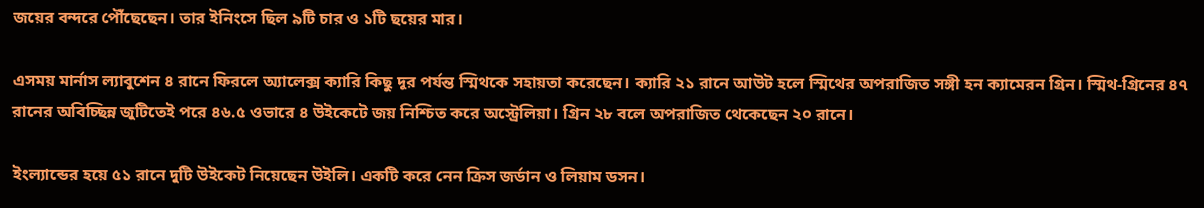জয়ের বন্দরে পৌঁছেছেন। তার ইনিংসে ছিল ৯টি চার ও ১টি ছয়ের মার।

এসময় মার্নাস ল্যাবুশেন ৪ রানে ফিরলে অ্যালেক্স ক্যারি কিছু দূর পর্যন্ত স্মিথকে সহায়তা করেছেন। ক্যারি ২১ রানে আউট হলে স্মিথের অপরাজিত সঙ্গী হন ক্যামেরন গ্রিন। স্মিথ-গ্রিনের ৪৭ রানের অবিচ্ছিন্ন জুটিতেই পরে ৪৬.৫ ওভারে ৪ উইকেটে জয় নিশ্চিত করে অস্ট্রেলিয়া। গ্রিন ২৮ বলে অপরাজিত থেকেছেন ২০ রানে।

ইংল্যান্ডের হয়ে ৫১ রানে দুটি উইকেট নিয়েছেন উইলি। একটি করে নেন ক্রিস জর্ডান ও লিয়াম ডসন।